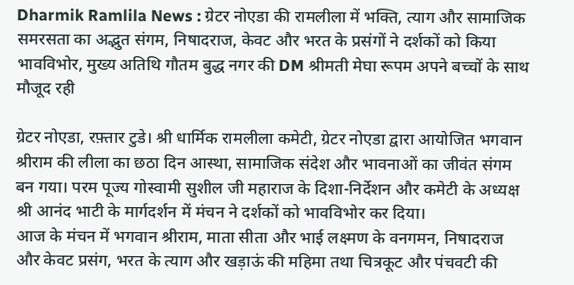Dharmik Ramlila News : ग्रेटर नोएडा की रामलीला में भक्ति, त्याग और सामाजिक समरसता का अद्भुत संगम, निषादराज, केवट और भरत के प्रसंगों ने दर्शकों को किया भावविभोर, मुख्य अतिथि गौतम बुद्ध नगर की DM श्रीमती मेघा रूपम अपने बच्चों के साथ मौजूद रही

ग्रेटर नोएडा, रफ़्तार टुडे। श्री धार्मिक रामलीला कमेटी, ग्रेटर नोएडा द्वारा आयोजित भगवान श्रीराम की लीला का छठा दिन आस्था, सामाजिक संदेश और भावनाओं का जीवंत संगम बन गया। परम पूज्य गोस्वामी सुशील जी महाराज के दिशा-निर्देशन और कमेटी के अध्यक्ष श्री आनंद भाटी के मार्गदर्शन में मंचन ने दर्शकों को भावविभोर कर दिया।
आज के मंचन में भगवान श्रीराम, माता सीता और भाई लक्ष्मण के वनगमन, निषादराज और केवट प्रसंग, भरत के त्याग और खड़ाऊं की महिमा तथा चित्रकूट और पंचवटी की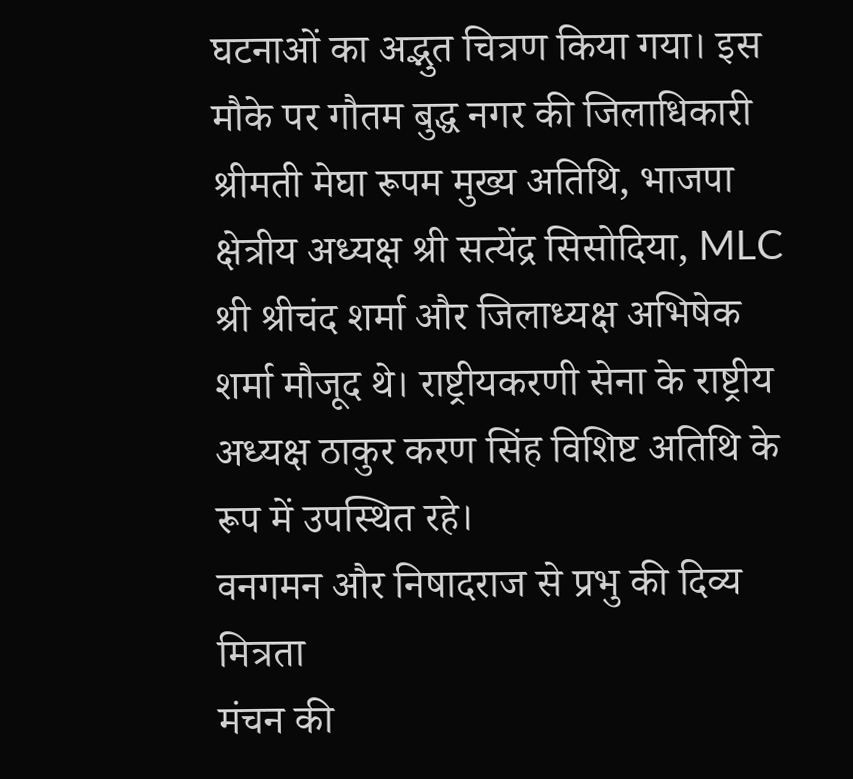घटनाओं का अद्भुत चित्रण किया गया। इस मौके पर गौतम बुद्ध नगर की जिलाधिकारी श्रीमती मेघा रूपम मुख्य अतिथि, भाजपा क्षेत्रीय अध्यक्ष श्री सत्येंद्र सिसोदिया, MLC श्री श्रीचंद शर्मा और जिलाध्यक्ष अभिषेक शर्मा मौजूद थे। राष्ट्रीयकरणी सेना के राष्ट्रीय अध्यक्ष ठाकुर करण सिंह विशिष्ट अतिथि के रूप में उपस्थित रहे।
वनगमन और निषादराज से प्रभु की दिव्य मित्रता
मंचन की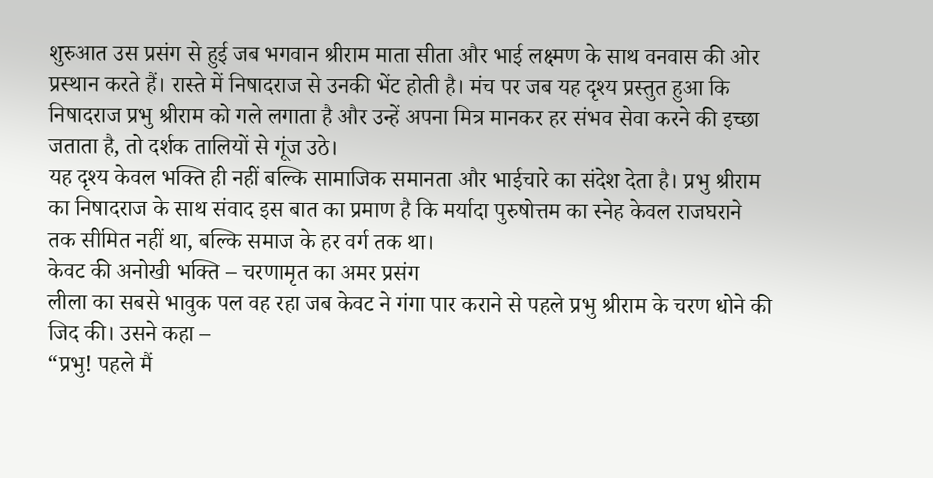शुरुआत उस प्रसंग से हुई जब भगवान श्रीराम माता सीता और भाई लक्ष्मण के साथ वनवास की ओर प्रस्थान करते हैं। रास्ते में निषादराज से उनकी भेंट होती है। मंच पर जब यह दृश्य प्रस्तुत हुआ कि निषादराज प्रभु श्रीराम को गले लगाता है और उन्हें अपना मित्र मानकर हर संभव सेवा करने की इच्छा जताता है, तो दर्शक तालियों से गूंज उठे।
यह दृश्य केवल भक्ति ही नहीं बल्कि सामाजिक समानता और भाईचारे का संदेश देता है। प्रभु श्रीराम का निषादराज के साथ संवाद इस बात का प्रमाण है कि मर्यादा पुरुषोत्तम का स्नेह केवल राजघराने तक सीमित नहीं था, बल्कि समाज के हर वर्ग तक था।
केवट की अनोखी भक्ति – चरणामृत का अमर प्रसंग
लीला का सबसे भावुक पल वह रहा जब केवट ने गंगा पार कराने से पहले प्रभु श्रीराम के चरण धोने की जिद की। उसने कहा –
“प्रभु! पहले मैं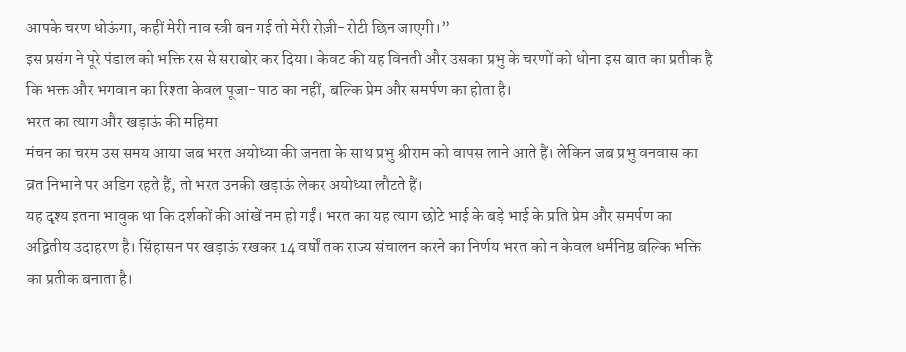आपके चरण धोऊंगा, कहीं मेरी नाव स्त्री बन गई तो मेरी रोज़ी-रोटी छिन जाएगी।”
इस प्रसंग ने पूरे पंडाल को भक्ति रस से सराबोर कर दिया। केवट की यह विनती और उसका प्रभु के चरणों को धोना इस बात का प्रतीक है कि भक्त और भगवान का रिश्ता केवल पूजा-पाठ का नहीं, बल्कि प्रेम और समर्पण का होता है।
भरत का त्याग और खड़ाऊं की महिमा
मंचन का चरम उस समय आया जब भरत अयोध्या की जनता के साथ प्रभु श्रीराम को वापस लाने आते हैं। लेकिन जब प्रभु वनवास का व्रत निभाने पर अडिग रहते हैं, तो भरत उनकी खड़ाऊं लेकर अयोध्या लौटते हैं।
यह दृश्य इतना भावुक था कि दर्शकों की आंखें नम हो गईं। भरत का यह त्याग छोटे भाई के बड़े भाई के प्रति प्रेम और समर्पण का अद्वितीय उदाहरण है। सिंहासन पर खड़ाऊं रखकर 14 वर्षों तक राज्य संचालन करने का निर्णय भरत को न केवल धर्मनिष्ठ बल्कि भक्ति का प्रतीक बनाता है।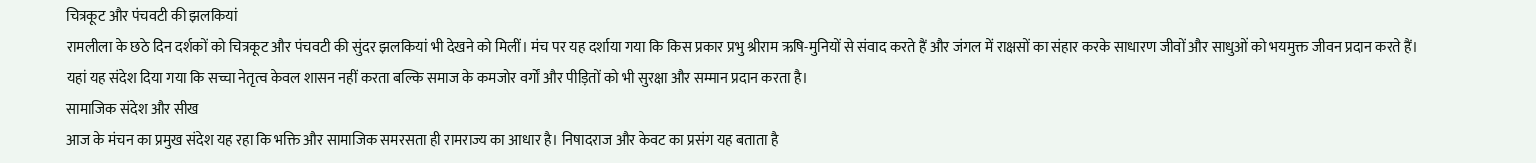चित्रकूट और पंचवटी की झलकियां
रामलीला के छठे दिन दर्शकों को चित्रकूट और पंचवटी की सुंदर झलकियां भी देखने को मिलीं। मंच पर यह दर्शाया गया कि किस प्रकार प्रभु श्रीराम ऋषि-मुनियों से संवाद करते हैं और जंगल में राक्षसों का संहार करके साधारण जीवों और साधुओं को भयमुक्त जीवन प्रदान करते हैं।
यहां यह संदेश दिया गया कि सच्चा नेतृत्व केवल शासन नहीं करता बल्कि समाज के कमजोर वर्गों और पीड़ितों को भी सुरक्षा और सम्मान प्रदान करता है।
सामाजिक संदेश और सीख
आज के मंचन का प्रमुख संदेश यह रहा कि भक्ति और सामाजिक समरसता ही रामराज्य का आधार है। निषादराज और केवट का प्रसंग यह बताता है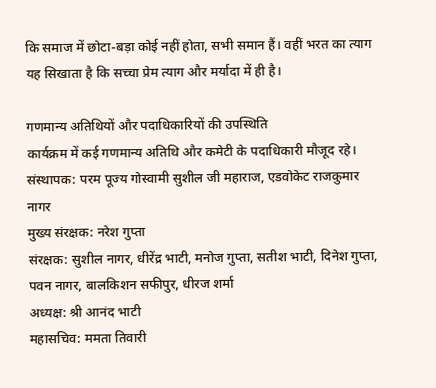कि समाज में छोटा-बड़ा कोई नहीं होता, सभी समान हैं। वहीं भरत का त्याग यह सिखाता है कि सच्चा प्रेम त्याग और मर्यादा में ही है।

गणमान्य अतिथियों और पदाधिकारियों की उपस्थिति
कार्यक्रम में कई गणमान्य अतिथि और कमेटी के पदाधिकारी मौजूद रहे।
संस्थापक: परम पूज्य गोस्वामी सुशील जी महाराज, एडवोकेट राजकुमार नागर
मुख्य संरक्षक: नरेश गुप्ता
संरक्षक: सुशील नागर, धीरेंद्र भाटी, मनोज गुप्ता, सतीश भाटी, दिनेश गुप्ता, पवन नागर, बालकिशन सफीपुर, धीरज शर्मा
अध्यक्ष: श्री आनंद भाटी
महासचिव: ममता तिवारी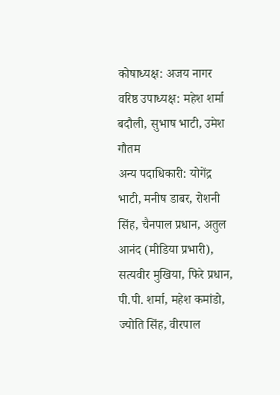कोषाध्यक्ष: अजय नागर
वरिष्ठ उपाध्यक्ष: महेश शर्मा बदौली, सुभाष भाटी, उमेश गौतम
अन्य पदाधिकारी: योगेंद्र भाटी, मनीष डाबर, रोशनी सिंह, चैनपाल प्रधान, अतुल आनंद (मीडिया प्रभारी), सत्यवीर मुखिया, फिरे प्रधान, पी.पी. शर्मा, महेश कमांडो, ज्योति सिंह, वीरपाल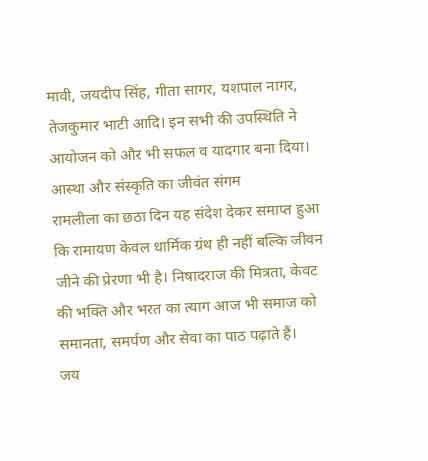मावी, जयदीप सिंह, गीता सागर, यशपाल नागर, तेजकुमार भाटी आदि। इन सभी की उपस्थिति ने आयोजन को और भी सफल व यादगार बना दिया।
आस्था और संस्कृति का जीवंत संगम
रामलीला का छठा दिन यह संदेश देकर समाप्त हुआ कि रामायण केवल धार्मिक ग्रंथ ही नहीं बल्कि जीवन जीने की प्रेरणा भी है। निषादराज की मित्रता, केवट की भक्ति और भरत का त्याग आज भी समाज को समानता, समर्पण और सेवा का पाठ पढ़ाते हैं।
जय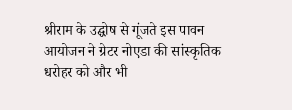श्रीराम के उद्घोष से गूंजते इस पावन आयोजन ने ग्रेटर नोएडा की सांस्कृतिक धरोहर को और भी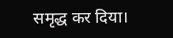समृद्ध कर दिया।